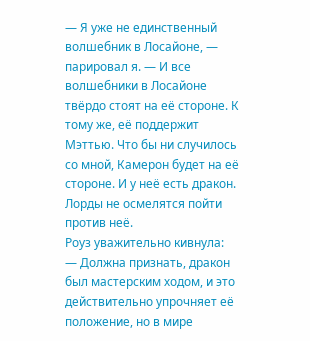— Я уже не единственный волшебник в Лосайоне, — парировал я. — И все волшебники в Лосайоне твёрдо стоят на её стороне. К тому же, её поддержит Мэттью. Что бы ни случилось со мной, Камерон будет на её стороне. И у неё есть дракон. Лорды не осмелятся пойти против неё.
Роуз уважительно кивнула:
— Должна признать, дракон был мастерским ходом, и это действительно упрочняет её положение, но в мире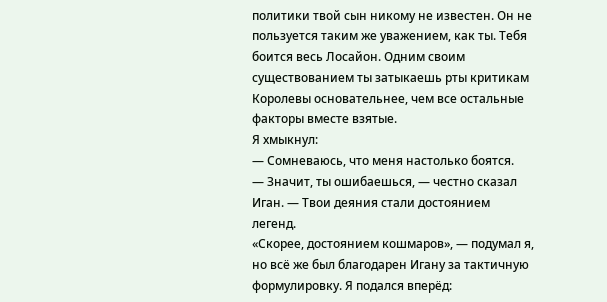политики твой сын никому не известен. Он не пользуется таким же уважением, как ты. Тебя боится весь Лосайон. Одним своим существованием ты затыкаешь рты критикам Королевы основательнее, чем все остальные факторы вместе взятые.
Я хмыкнул:
— Сомневаюсь, что меня настолько боятся.
— Значит, ты ошибаешься, — честно сказал Иган. — Твои деяния стали достоянием легенд.
«Скорее, достоянием кошмаров», — подумал я, но всё же был благодарен Игану за тактичную формулировку. Я подался вперёд: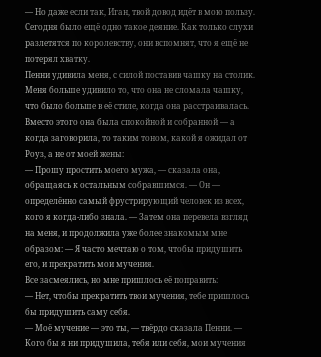— Но даже если так, Иган, твой довод идёт в мою пользу. Сегодня было ещё одно такое деяние. Как только слухи разлетятся по королевству, они вспомнят, что я ещё не потерял хватку.
Пенни удивила меня, с силой поставив чашку на столик. Меня больше удивило то, что она не сломала чашку, что было больше в её стиле, когда она расстраивалась. Вместо этого она была спокойной и собранной — а когда заговорила, то таким тоном, какой я ожидал от Роуз, а не от моей жены:
— Прошу простить моего мужа, — сказала она, обращаясь к остальным собравшимся. — Он — определённо самый фрустрирующий человек из всех, кого я когда-либо знала. — Затем она перевела взгляд на меня, и продолжила уже более знакомым мне образом: — Я часто мечтаю о том, чтобы придушить его, и прекратить мои мучения.
Все засмеялись, но мне пришлось её поправить:
— Нет, чтобы прекратить твои мучения, тебе пришлось бы придушить саму себя.
— Моё мучение — это ты, — твёрдо сказала Пенни. — Кого бы я ни придушила, тебя или себя, мои мучения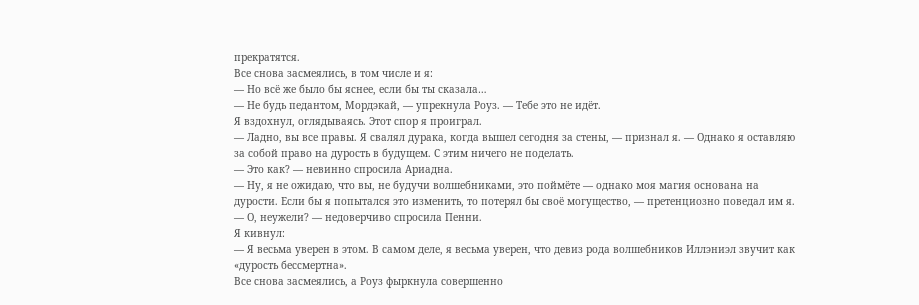прекратятся.
Все снова засмеялись, в том числе и я:
— Но всё же было бы яснее, если бы ты сказала…
— Не будь педантом, Мордэкай, — упрекнула Роуз. — Тебе это не идёт.
Я вздохнул, оглядываясь. Этот спор я проиграл.
— Ладно, вы все правы. Я свалял дурака, когда вышел сегодня за стены, — признал я. — Однако я оставляю за собой право на дурость в будущем. С этим ничего не поделать.
— Это как? — невинно спросила Ариадна.
— Ну, я не ожидаю, что вы, не будучи волшебниками, это поймёте — однако моя магия основана на дурости. Если бы я попытался это изменить, то потерял бы своё могущество, — претенциозно поведал им я.
— О, неужели? — недоверчиво спросила Пенни.
Я кивнул:
— Я весьма уверен в этом. В самом деле, я весьма уверен, что девиз рода волшебников Иллэниэл звучит как «дурость бессмертна».
Все снова засмеялись, а Роуз фыркнула совершенно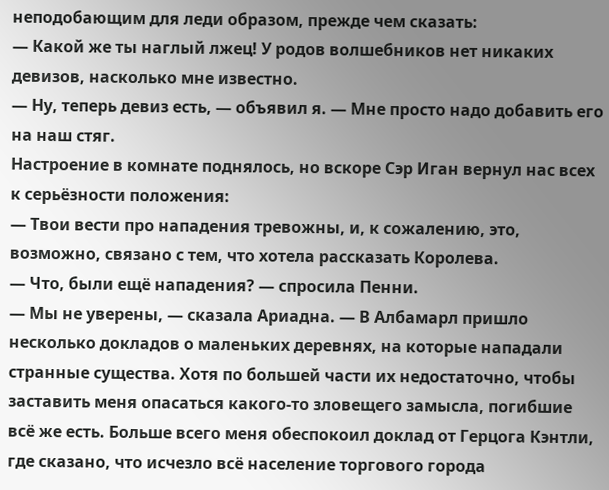неподобающим для леди образом, прежде чем сказать:
— Какой же ты наглый лжец! У родов волшебников нет никаких девизов, насколько мне известно.
— Ну, теперь девиз есть, — объявил я. — Мне просто надо добавить его на наш стяг.
Настроение в комнате поднялось, но вскоре Сэр Иган вернул нас всех к серьёзности положения:
— Твои вести про нападения тревожны, и, к сожалению, это, возможно, связано с тем, что хотела рассказать Королева.
— Что, были ещё нападения? — спросила Пенни.
— Мы не уверены, — сказала Ариадна. — В Албамарл пришло несколько докладов о маленьких деревнях, на которые нападали странные существа. Хотя по большей части их недостаточно, чтобы заставить меня опасаться какого-то зловещего замысла, погибшие всё же есть. Больше всего меня обеспокоил доклад от Герцога Кэнтли, где сказано, что исчезло всё население торгового города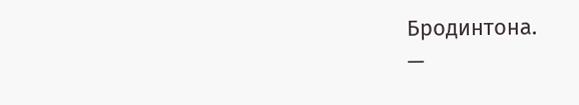Бродинтона.
—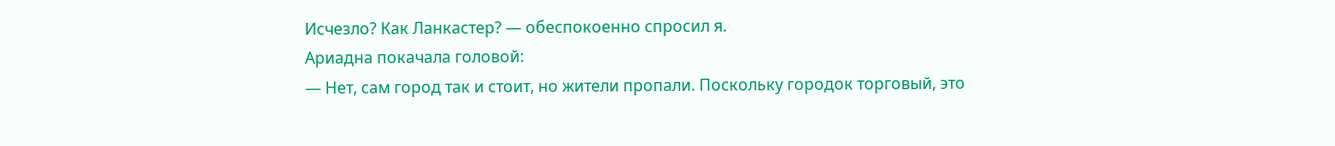Исчезло? Как Ланкастер? — обеспокоенно спросил я.
Ариадна покачала головой:
— Нет, сам город так и стоит, но жители пропали. Поскольку городок торговый, это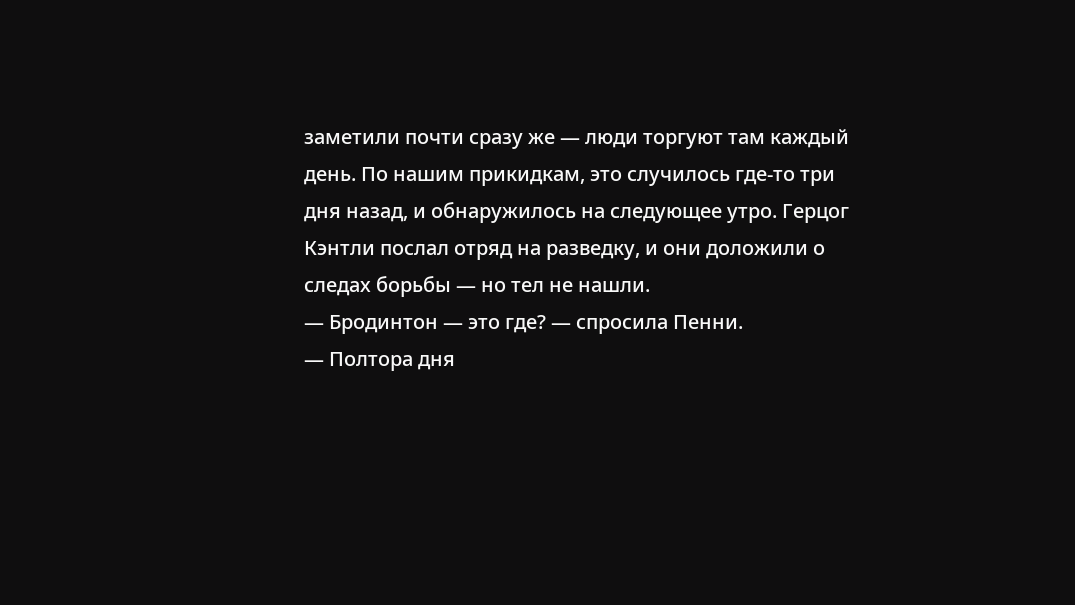заметили почти сразу же — люди торгуют там каждый день. По нашим прикидкам, это случилось где-то три дня назад, и обнаружилось на следующее утро. Герцог Кэнтли послал отряд на разведку, и они доложили о следах борьбы — но тел не нашли.
— Бродинтон — это где? — спросила Пенни.
— Полтора дня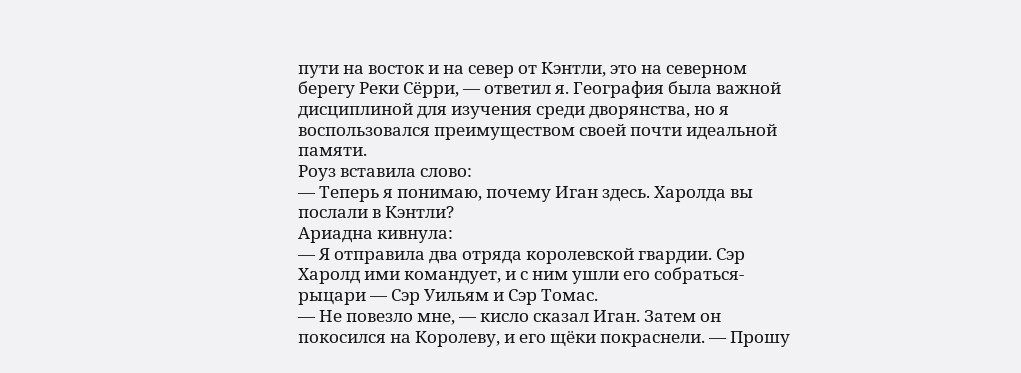пути на восток и на север от Кэнтли, это на северном берегу Реки Сёрри, — ответил я. География была важной дисциплиной для изучения среди дворянства, но я воспользовался преимуществом своей почти идеальной памяти.
Роуз вставила слово:
— Теперь я понимаю, почему Иган здесь. Харолда вы послали в Кэнтли?
Ариадна кивнула:
— Я отправила два отряда королевской гвардии. Сэр Харолд ими командует, и с ним ушли его собраться-рыцари — Сэр Уильям и Сэр Томас.
— Не повезло мне, — кисло сказал Иган. Затем он покосился на Королеву, и его щёки покраснели. — Прошу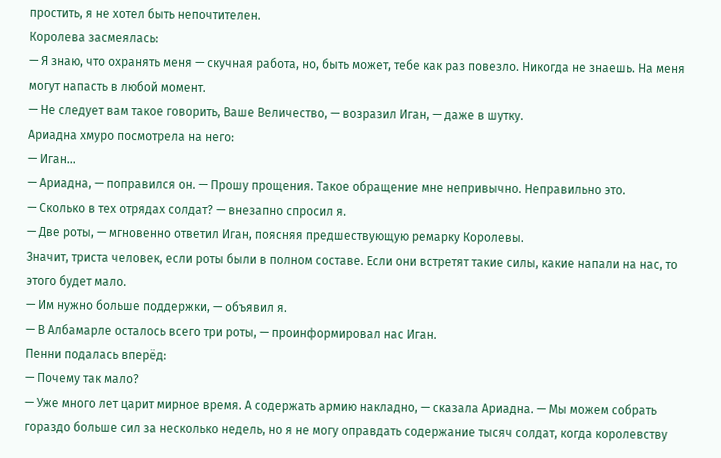простить, я не хотел быть непочтителен.
Королева засмеялась:
— Я знаю, что охранять меня — скучная работа, но, быть может, тебе как раз повезло. Никогда не знаешь. На меня могут напасть в любой момент.
— Не следует вам такое говорить, Ваше Величество, — возразил Иган, — даже в шутку.
Ариадна хмуро посмотрела на него:
— Иган…
— Ариадна, — поправился он. — Прошу прощения. Такое обращение мне непривычно. Неправильно это.
— Сколько в тех отрядах солдат? — внезапно спросил я.
— Две роты, — мгновенно ответил Иган, поясняя предшествующую ремарку Королевы.
Значит, триста человек, если роты были в полном составе. Если они встретят такие силы, какие напали на нас, то этого будет мало.
— Им нужно больше поддержки, — объявил я.
— В Албамарле осталось всего три роты, — проинформировал нас Иган.
Пенни подалась вперёд:
— Почему так мало?
— Уже много лет царит мирное время. А содержать армию накладно, — сказала Ариадна. — Мы можем собрать гораздо больше сил за несколько недель, но я не могу оправдать содержание тысяч солдат, когда королевству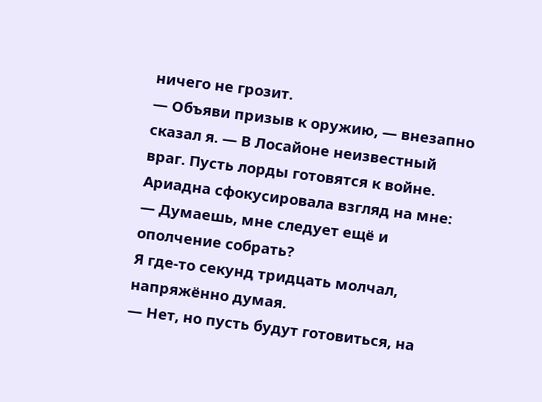ничего не грозит.
— Объяви призыв к оружию, — внезапно сказал я. — В Лосайоне неизвестный враг. Пусть лорды готовятся к войне.
Ариадна сфокусировала взгляд на мне:
— Думаешь, мне следует ещё и ополчение собрать?
Я где-то секунд тридцать молчал, напряжённо думая.
— Нет, но пусть будут готовиться, на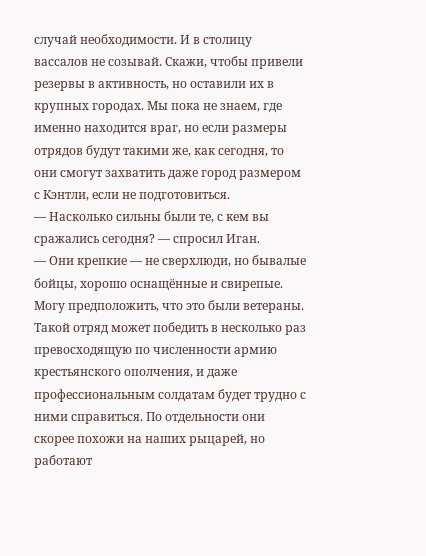случай необходимости. И в столицу вассалов не созывай. Скажи, чтобы привели резервы в активность, но оставили их в крупных городах. Мы пока не знаем, где именно находится враг, но если размеры отрядов будут такими же, как сегодня, то они смогут захватить даже город размером с Кэнтли, если не подготовиться.
— Насколько сильны были те, с кем вы сражались сегодня? — спросил Иган.
— Они крепкие — не сверхлюди, но бывалые бойцы, хорошо оснащённые и свирепые. Могу предположить, что это были ветераны. Такой отряд может победить в несколько раз превосходящую по численности армию крестьянского ополчения, и даже профессиональным солдатам будет трудно с ними справиться. По отдельности они скорее похожи на наших рыцарей, но работают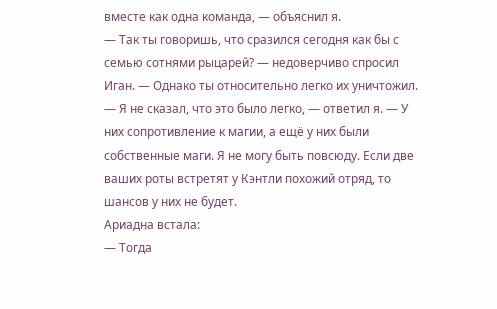вместе как одна команда, — объяснил я.
— Так ты говоришь, что сразился сегодня как бы с семью сотнями рыцарей? — недоверчиво спросил Иган. — Однако ты относительно легко их уничтожил.
— Я не сказал, что это было легко, — ответил я. — У них сопротивление к магии, а ещё у них были собственные маги. Я не могу быть повсюду. Если две ваших роты встретят у Кэнтли похожий отряд, то шансов у них не будет.
Ариадна встала:
— Тогда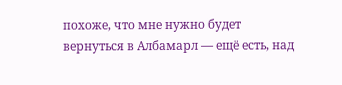похоже, что мне нужно будет вернуться в Албамарл — ещё есть, над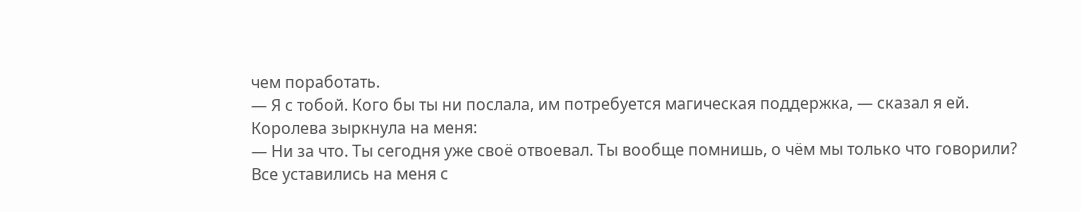чем поработать.
— Я с тобой. Кого бы ты ни послала, им потребуется магическая поддержка, — сказал я ей.
Королева зыркнула на меня:
— Ни за что. Ты сегодня уже своё отвоевал. Ты вообще помнишь, о чём мы только что говорили?
Все уставились на меня с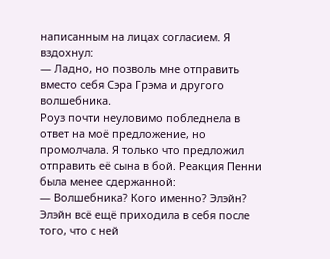написанным на лицах согласием. Я вздохнул:
— Ладно, но позволь мне отправить вместо себя Сэра Грэма и другого волшебника.
Роуз почти неуловимо побледнела в ответ на моё предложение, но промолчала. Я только что предложил отправить её сына в бой. Реакция Пенни была менее сдержанной:
— Волшебника? Кого именно? Элэйн?
Элэйн всё ещё приходила в себя после того, что с ней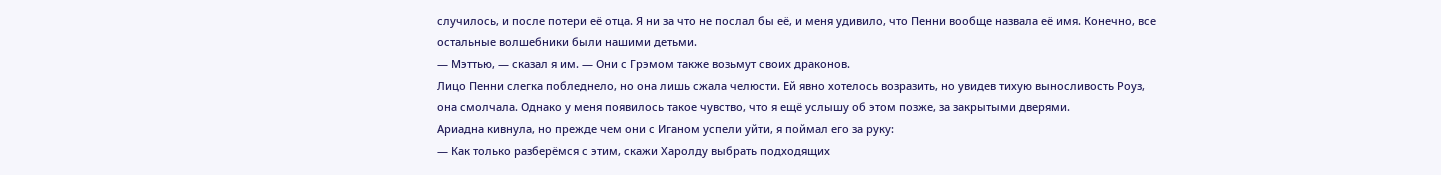случилось, и после потери её отца. Я ни за что не послал бы её, и меня удивило, что Пенни вообще назвала её имя. Конечно, все остальные волшебники были нашими детьми.
— Мэттью, — сказал я им. — Они с Грэмом также возьмут своих драконов.
Лицо Пенни слегка побледнело, но она лишь сжала челюсти. Ей явно хотелось возразить, но увидев тихую выносливость Роуз, она смолчала. Однако у меня появилось такое чувство, что я ещё услышу об этом позже, за закрытыми дверями.
Ариадна кивнула, но прежде чем они с Иганом успели уйти, я поймал его за руку:
— Как только разберёмся с этим, скажи Харолду выбрать подходящих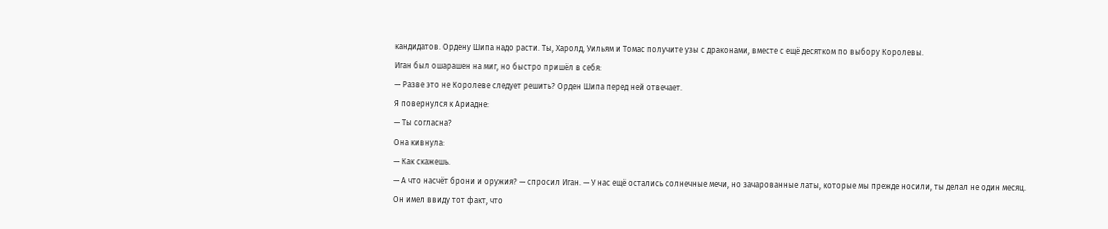кандидатов. Ордену Шипа надо расти. Ты, Харолд, Уильям и Томас получите узы с драконами, вместе с ещё десятком по выбору Королевы.
Иган был ошарашен на миг, но быстро пришёл в себя:
— Разве это не Королеве следует решить? Орден Шипа перед ней отвечает.
Я повернулся к Ариадне:
— Ты согласна?
Она кивнула:
— Как скажешь.
— А что насчёт брони и оружия? — спросил Иган. — У нас ещё остались солнечные мечи, но зачарованные латы, которые мы прежде носили, ты делал не один месяц.
Он имел ввиду тот факт, что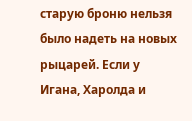старую броню нельзя было надеть на новых рыцарей. Если у Игана, Харолда и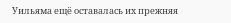Уильяма ещё оставалась их прежняя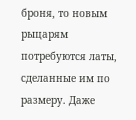броня, то новым рыцарям потребуются латы, сделанные им по размеру. Даже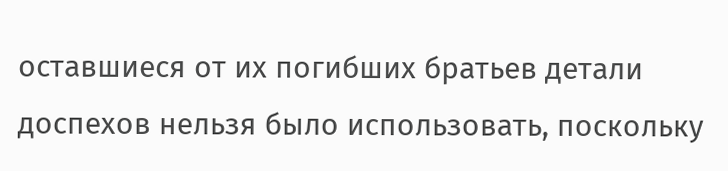оставшиеся от их погибших братьев детали доспехов нельзя было использовать, поскольку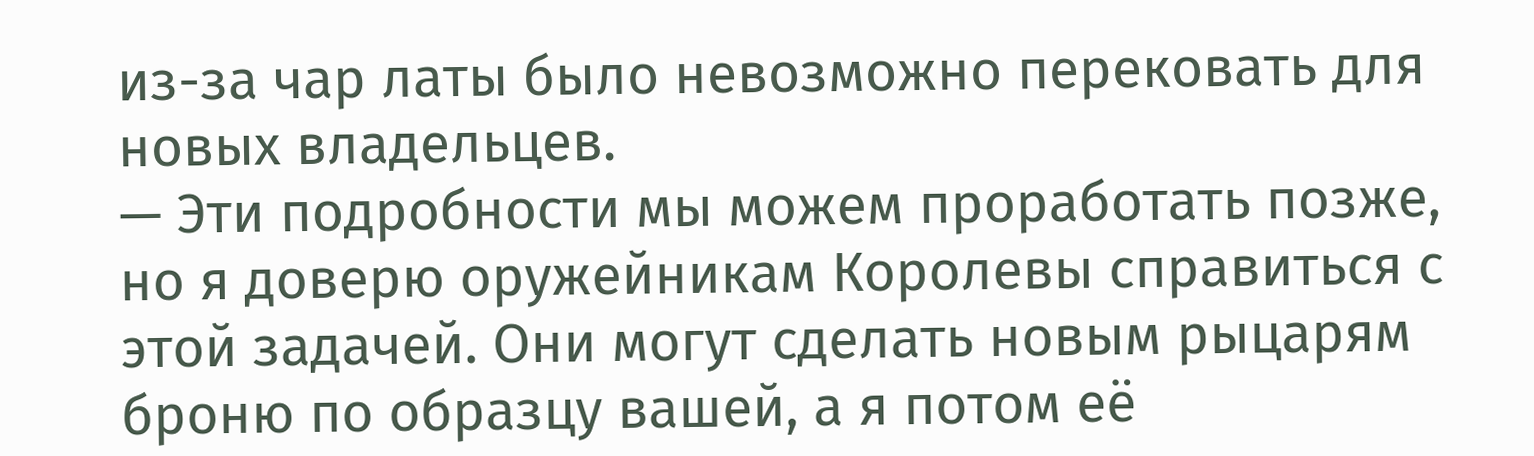из-за чар латы было невозможно перековать для новых владельцев.
— Эти подробности мы можем проработать позже, но я доверю оружейникам Королевы справиться с этой задачей. Они могут сделать новым рыцарям броню по образцу вашей, а я потом её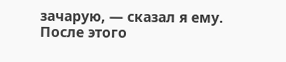зачарую, — сказал я ему.
После этого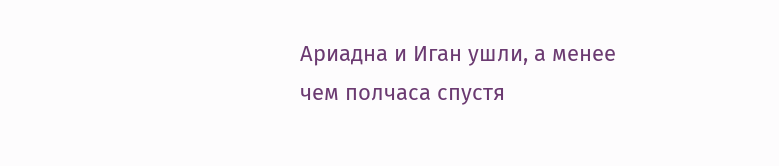Ариадна и Иган ушли, а менее чем полчаса спустя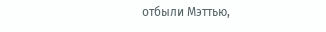отбыли Мэттью,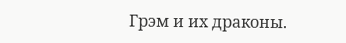Грэм и их драконы.